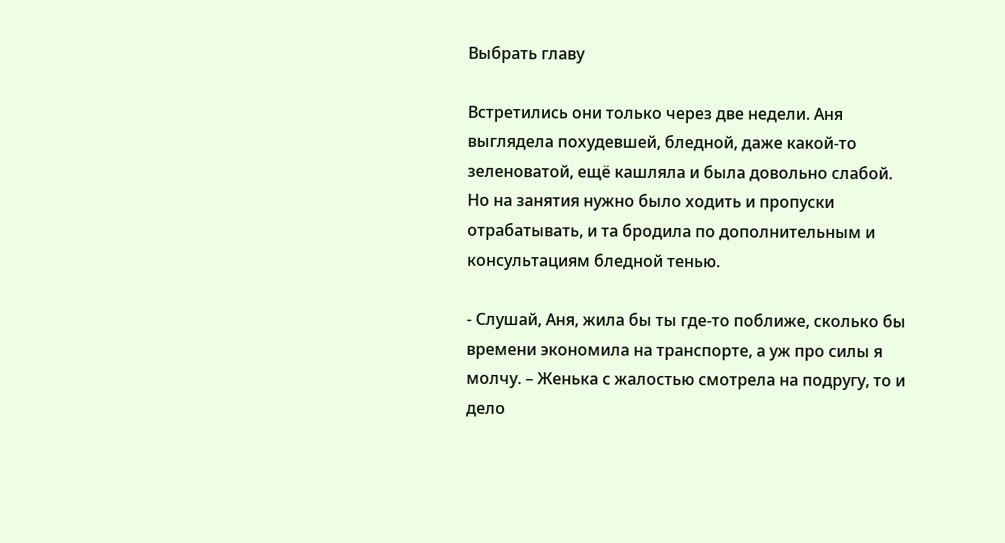Выбрать главу

Встретились они только через две недели. Аня выглядела похудевшей, бледной, даже какой-то зеленоватой, ещё кашляла и была довольно слабой. Но на занятия нужно было ходить и пропуски отрабатывать, и та бродила по дополнительным и консультациям бледной тенью.

- Слушай, Аня, жила бы ты где-то поближе, сколько бы времени экономила на транспорте, а уж про силы я молчу. – Женька с жалостью смотрела на подругу, то и дело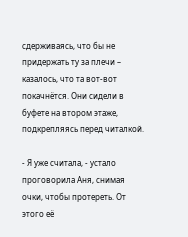сдерживаясь, что бы не придержать ту за плечи – казалось, что та вот-вот покачнётся. Они сидели в буфете на втором этаже, подкрепляясь перед читалкой.

- Я уже считала, - устало проговорила Аня, снимая очки, чтобы протереть. От этого её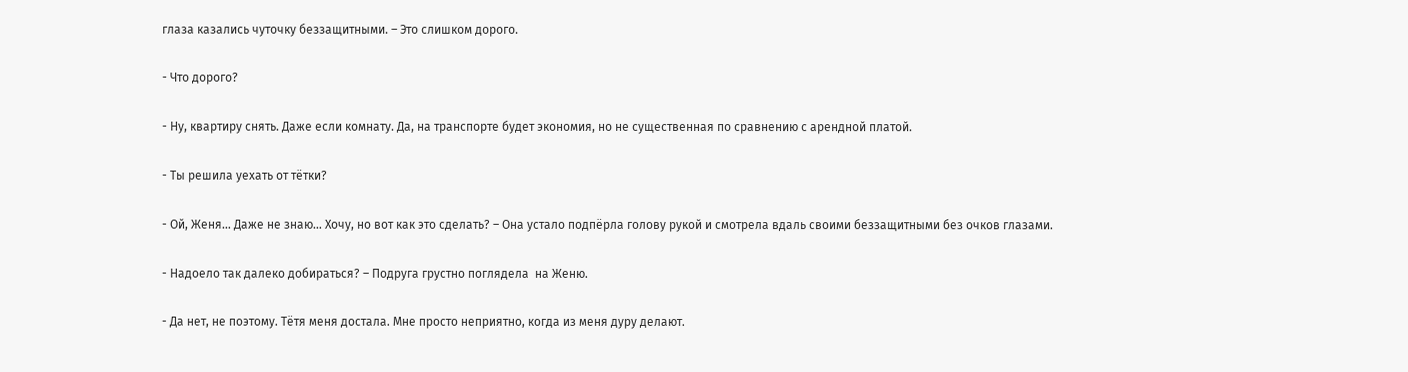глаза казались чуточку беззащитными. – Это слишком дорого.

- Что дорого?

- Ну, квартиру снять. Даже если комнату. Да, на транспорте будет экономия, но не существенная по сравнению с арендной платой.

- Ты решила уехать от тётки?

- Ой, Женя… Даже не знаю… Хочу, но вот как это сделать? – Она устало подпёрла голову рукой и смотрела вдаль своими беззащитными без очков глазами.

- Надоело так далеко добираться? – Подруга грустно поглядела  на Женю.

- Да нет, не поэтому. Тётя меня достала. Мне просто неприятно, когда из меня дуру делают.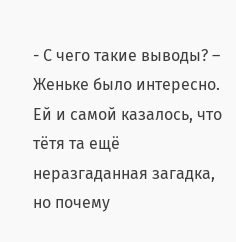- С чего такие выводы? – Женьке было интересно. Ей и самой казалось, что тётя та ещё неразгаданная загадка, но почему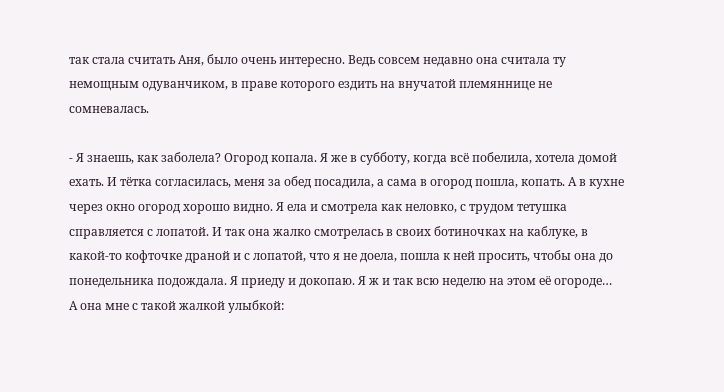так стала считать Аня, было очень интересно. Ведь совсем недавно она считала ту немощным одуванчиком, в праве которого ездить на внучатой племяннице не сомневалась.

- Я знаешь, как заболела? Огород копала. Я же в субботу, когда всё побелила, хотела домой ехать. И тётка согласилась, меня за обед посадила, а сама в огород пошла, копать. А в кухне через окно огород хорошо видно. Я ела и смотрела как неловко, с трудом тетушка справляется с лопатой. И так она жалко смотрелась в своих ботиночках на каблуке, в какой-то кофточке драной и с лопатой, что я не доела, пошла к ней просить, чтобы она до понедельника подождала. Я приеду и докопаю. Я ж и так всю неделю на этом её огороде…  А она мне с такой жалкой улыбкой: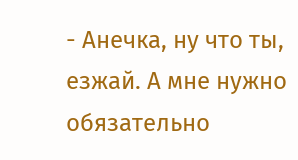- Анечка, ну что ты, езжай. А мне нужно обязательно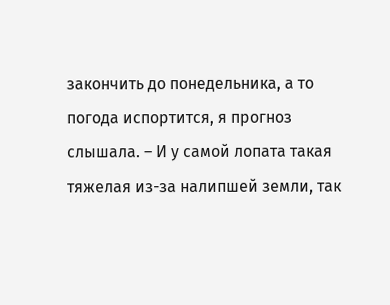закончить до понедельника, а то погода испортится, я прогноз слышала. – И у самой лопата такая тяжелая из-за налипшей земли, так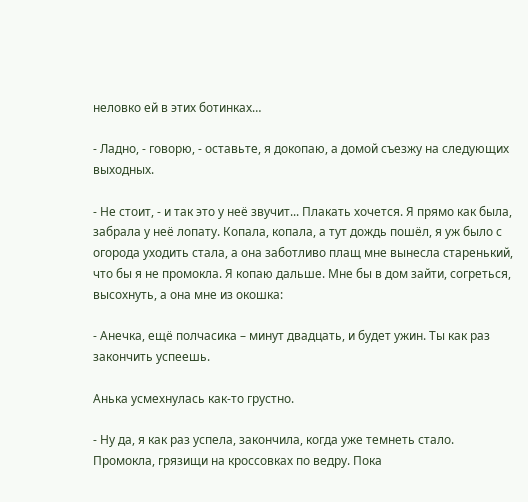неловко ей в этих ботинках…

- Ладно, - говорю, - оставьте, я докопаю, а домой съезжу на следующих выходных.

- Не стоит, - и так это у неё звучит... Плакать хочется. Я прямо как была, забрала у неё лопату. Копала, копала, а тут дождь пошёл, я уж было с огорода уходить стала, а она заботливо плащ мне вынесла старенький, что бы я не промокла. Я копаю дальше. Мне бы в дом зайти, согреться, высохнуть, а она мне из окошка:

- Анечка, ещё полчасика – минут двадцать, и будет ужин. Ты как раз закончить успеешь.

Анька усмехнулась как-то грустно.

- Ну да, я как раз успела, закончила, когда уже темнеть стало. Промокла, грязищи на кроссовках по ведру. Пока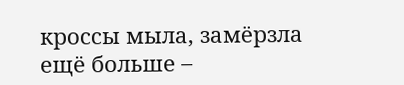кроссы мыла, замёрзла ещё больше –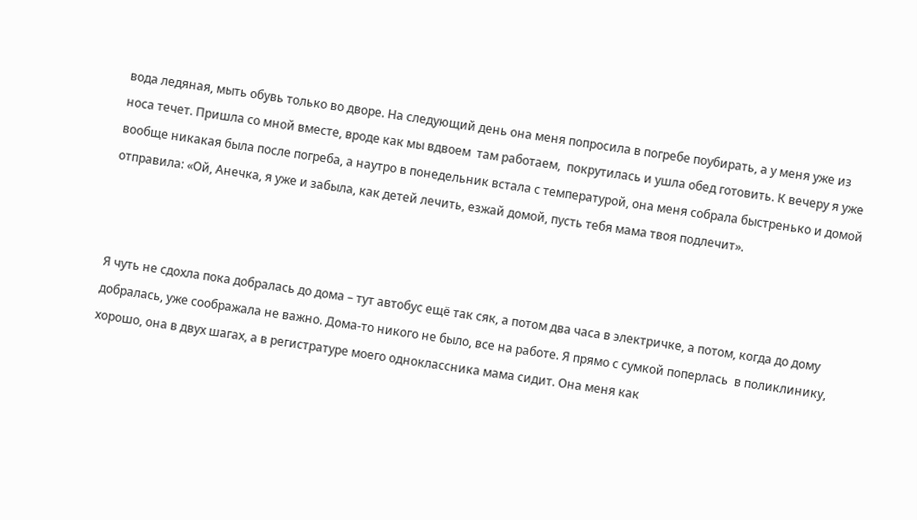вода ледяная, мыть обувь только во дворе. На следующий день она меня попросила в погребе поубирать, а у меня уже из носа течет. Пришла со мной вместе, вроде как мы вдвоем  там работаем,  покрутилась и ушла обед готовить. К вечеру я уже вообще никакая была после погреба, а наутро в понедельник встала с температурой, она меня собрала быстренько и домой отправила: «Ой, Анечка, я уже и забыла, как детей лечить, езжай домой, пусть тебя мама твоя подлечит».



Я чуть не сдохла пока добралась до дома – тут автобус ещё так сяк, а потом два часа в электричке, а потом, когда до дому добралась, уже соображала не важно. Дома-то никого не было, все на работе. Я прямо с сумкой поперлась  в поликлинику, хорошо, она в двух шагах, а в регистратуре моего одноклассника мама сидит. Она меня как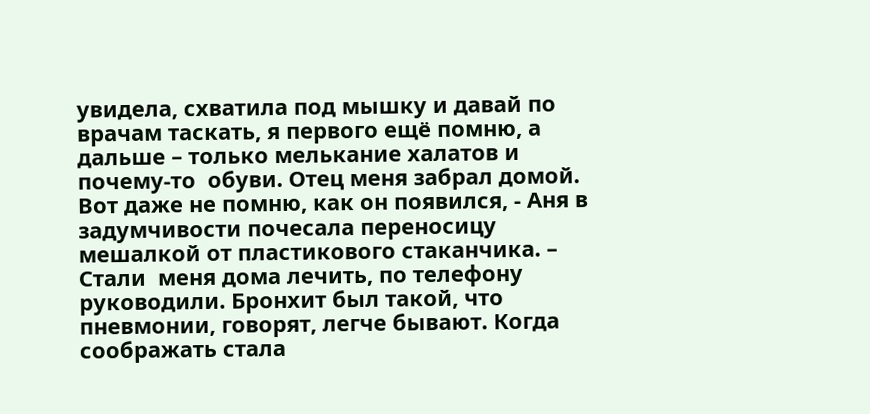увидела, схватила под мышку и давай по врачам таскать, я первого ещё помню, а дальше – только мелькание халатов и почему-то  обуви. Отец меня забрал домой. Вот даже не помню, как он появился, - Аня в задумчивости почесала переносицу мешалкой от пластикового стаканчика. – Стали  меня дома лечить, по телефону руководили. Бронхит был такой, что пневмонии, говорят, легче бывают. Когда соображать стала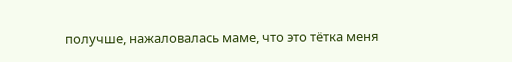получше, нажаловалась маме, что это тётка меня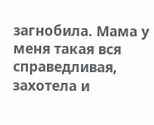загнобила. Мама у меня такая вся справедливая, захотела и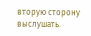вторую сторону выслушать.